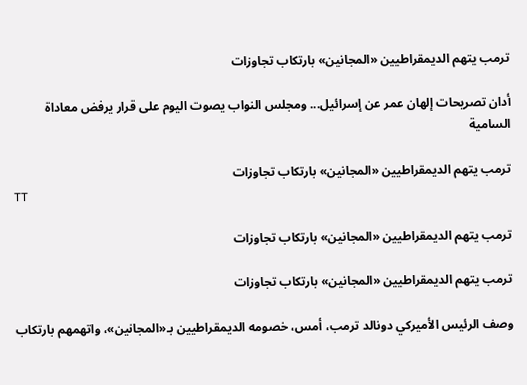ترمب يتهم الديمقراطيين «المجانين» بارتكاب تجاوزات

أدان تصريحات إلهان عمر عن إسرائيل... ومجلس النواب يصوت اليوم على قرار يرفض معاداة السامية

ترمب يتهم الديمقراطيين «المجانين» بارتكاب تجاوزات
TT

ترمب يتهم الديمقراطيين «المجانين» بارتكاب تجاوزات

ترمب يتهم الديمقراطيين «المجانين» بارتكاب تجاوزات

وصف الرئيس الأميركي دونالد ترمب، أمس، خصومه الديمقراطيين بـ«المجانين»، واتهمهم بارتكاب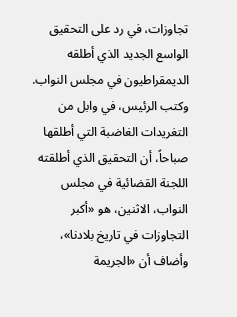تجاوزات، في رد على التحقيق الواسع الجديد الذي أطلقه الديمقراطيون في مجلس النواب.
وكتب الرئيس، في وابل من التغريدات الغاضبة التي أطلقها صباحاً، أن التحقيق الذي أطلقته اللجنة القضائية في مجلس النواب، الاثنين، هو «أكبر التجاوزات في تاريخ بلادنا»، وأضاف أن «الجريمة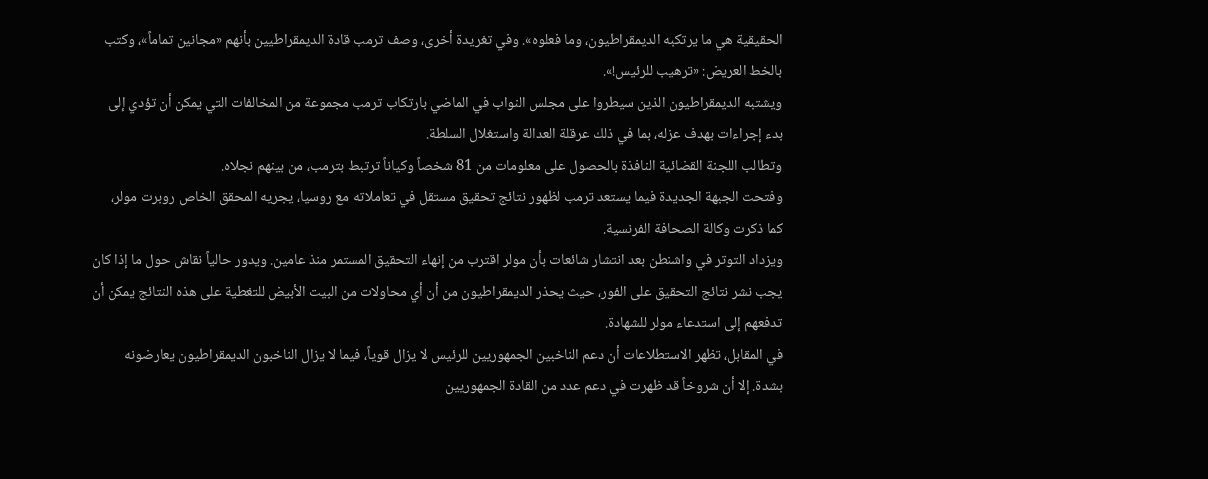الحقيقية هي ما يرتكبه الديمقراطيون، وما فعلوه». وفي تغريدة أخرى، وصف ترمب قادة الديمقراطيين بأنهم «مجانين تماماً»، وكتب بالخط العريض: «ترهيب للرئيس!».
ويشتبه الديمقراطيون الذين سيطروا على مجلس النواب في الماضي بارتكاب ترمب مجموعة من المخالفات التي يمكن أن تؤدي إلى بدء إجراءات بهدف عزله، بما في ذلك عرقلة العدالة واستغلال السلطة.
وتطالب اللجنة القضائية النافذة بالحصول على معلومات من 81 شخصاً وكياناً ترتبط بترمب، من بينهم نجلاه.
وفتحت الجبهة الجديدة فيما يستعد ترمب لظهور نتائج تحقيق مستقل في تعاملاته مع روسيا، يجريه المحقق الخاص روبرت مولر، كما ذكرت وكالة الصحافة الفرنسية.
ويزداد التوتر في واشنطن بعد انتشار شائعات بأن مولر اقترب من إنهاء التحقيق المستمر منذ عامين. ويدور حالياً نقاش حول ما إذا كان يجب نشر نتائج التحقيق على الفور، حيث يحذر الديمقراطيون من أن أي محاولات من البيت الأبيض للتغطية على هذه النتائج يمكن أن تدفعهم إلى استدعاء مولر للشهادة.
في المقابل، تظهر الاستطلاعات أن دعم الناخبين الجمهوريين للرئيس لا يزال قوياً، فيما لا يزال الناخبون الديمقراطيون يعارضونه بشدة. إلا أن شروخاً قد ظهرت في دعم عدد من القادة الجمهوريين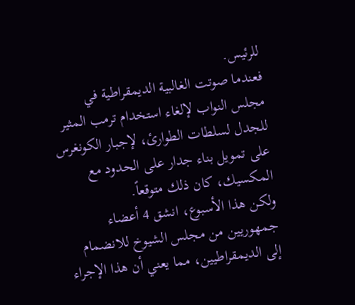للرئيس.
فعندما صوتت الغالبية الديمقراطية في مجلس النواب لإلغاء استخدام ترمب المثير للجدل لسلطات الطوارئ، لإجبار الكونغرس على تمويل بناء جدار على الحدود مع المكسيك، كان ذلك متوقعاً.
ولكن هذا الأسبوع، انشق 4 أعضاء جمهوريين من مجلس الشيوخ للانضمام إلى الديمقراطيين، مما يعني أن هذا الإجراء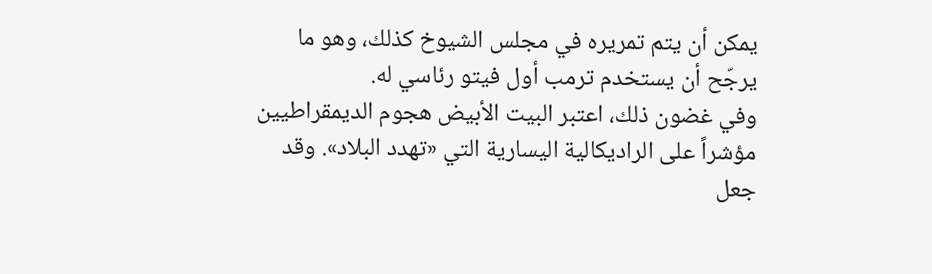يمكن أن يتم تمريره في مجلس الشيوخ كذلك، وهو ما يرجّح أن يستخدم ترمب أول فيتو رئاسي له.
وفي غضون ذلك، اعتبر البيت الأبيض هجوم الديمقراطيين مؤشراً على الراديكالية اليسارية التي «تهدد البلاد». وقد جعل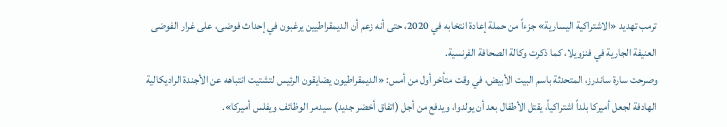ترمب تهديد «الاشتراكية اليسارية» جزءاً من حملة إعادة انتخابه في 2020، حتى أنه زعم أن الديمقراطيين يرغبون في إحداث فوضى، على غرار الفوضى العنيفة الجارية في فنزويلا، كما ذكرت وكالة الصحافة الفرنسية.
وصرحت سارة ساندرز، المتحدثة باسم البيت الأبيض، في وقت متأخر أول من أمس: «الديمقراطيون يضايقون الرئيس لتشتيت انتباهه عن الأجندة الراديكالية الهادفة لجعل أميركا بلداً اشتراكياً، يقتل الأطفال بعد أن يولدوا، ويدفع من أجل (اتفاق أخضر جديد) سيدمر الوظائف ويفلس أميركا».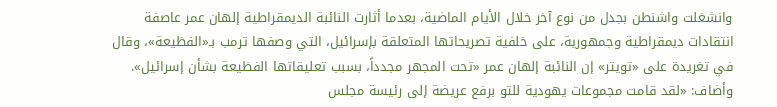وانشغلت واشنطن بجدل من نوع آخر خلال الأيام الماضية، بعدما أثارت النائبة الديمقراطية إلهان عمر عاصفة انتقادات ديمقراطية وجمهورية، على خلفية تصريحاتها المتعلقة بإسرائيل، التي وصفها ترمب بـ«الفظيعة»، وقال في تغريدة على «تويتر» إن النائبة إلهان عمر «تحت المجهر مجدداً، بسبب تعليقاتها الفظيعة بشأن إسرائيل».
وأضاف: «لقد قامت مجموعات يهودية للتو برفع عريضة إلى رئيسة مجلس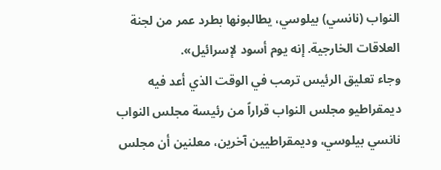النواب (نانسي) بيلوسي، يطالبونها بطرد عمر من لجنة العلاقات الخارجية. إنه يوم أسود لإسرائيل».
وجاء تعليق الرئيس ترمب في الوقت الذي أعد فيه ديمقراطيو مجلس النواب قراراً من رئيسة مجلس النواب نانسي بيلوسي، وديمقراطيين آخرين، معلنين أن مجلس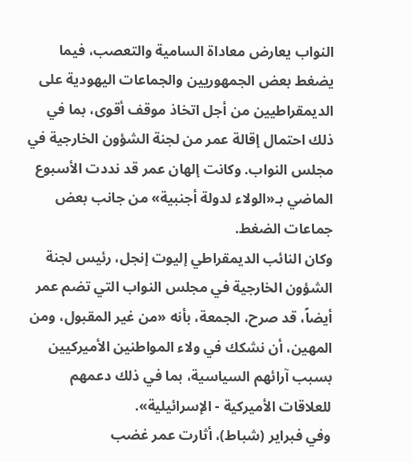النواب يعارض معاداة السامية والتعصب، فيما يضغط بعض الجمهوريين والجماعات اليهودية على الديمقراطيين من أجل اتخاذ موقف أقوى، بما في ذلك احتمال إقالة عمر من لجنة الشؤون الخارجية في مجلس النواب. وكانت إلهان عمر قد نددت الأسبوع الماضي بـ«الولاء لدولة أجنبية» من جانب بعض جماعات الضغط.
وكان النائب الديمقراطي إليوت إنجل، رئيس لجنة الشؤون الخارجية في مجلس النواب التي تضم عمر أيضاً، قد صرح، الجمعة، بأنه «من غير المقبول، ومن المهين، أن نشكك في ولاء المواطنين الأميركيين بسبب آرائهم السياسية، بما في ذلك دعمهم للعلاقات الأميركية - الإسرائيلية».
وفي فبراير (شباط)، أثارت عمر غضب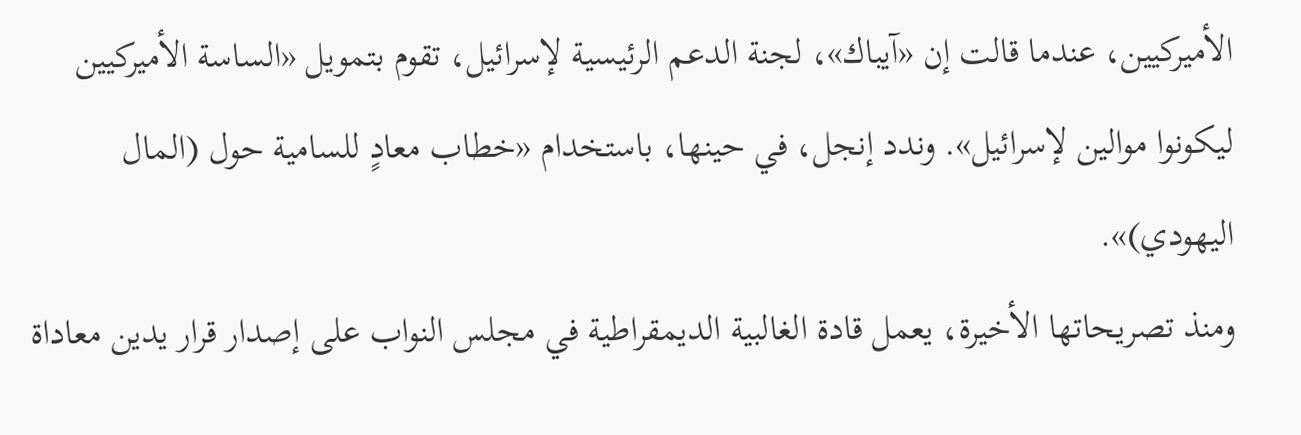الأميركيين، عندما قالت إن «آيباك»، لجنة الدعم الرئيسية لإسرائيل، تقوم بتمويل «الساسة الأميركيين ليكونوا موالين لإسرائيل». وندد إنجل، في حينها، باستخدام «خطاب معادٍ للسامية حول (المال اليهودي)».
ومنذ تصريحاتها الأخيرة، يعمل قادة الغالبية الديمقراطية في مجلس النواب على إصدار قرار يدين معاداة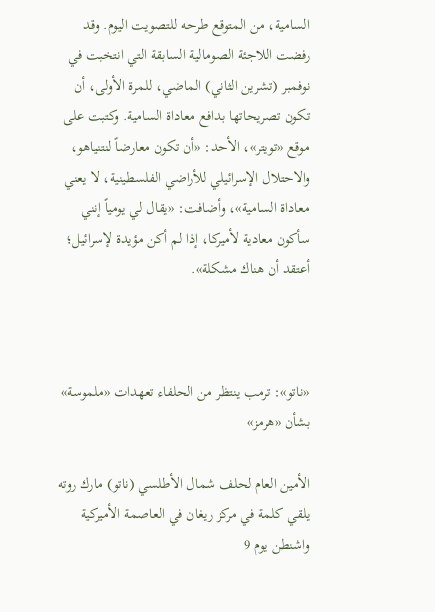السامية، من المتوقع طرحه للتصويت اليوم. وقد رفضت اللاجئة الصومالية السابقة التي انتخبت في نوفمبر (تشرين الثاني) الماضي، للمرة الأولى، أن تكون تصريحاتها بدافع معاداة السامية. وكتبت على موقع «تويتر»، الأحد: «أن تكون معارضاً لنتنياهو، والاحتلال الإسرائيلي للأراضي الفلسطينية، لا يعني معاداة السامية»، وأضافت: «يقال لي يومياً إنني سأكون معادية لأميركا، إذا لم أكن مؤيدة لإسرائيل؛ أعتقد أن هناك مشكلة».



«ناتو»: ترمب ينتظر من الحلفاء تعهدات «ملموسة» بشأن «هرمز»

الأمين العام لحلف شمال الأطلسي (ناتو) مارك روته يلقي كلمة في مركز ريغان في العاصمة الأميركية واشنطن يوم 9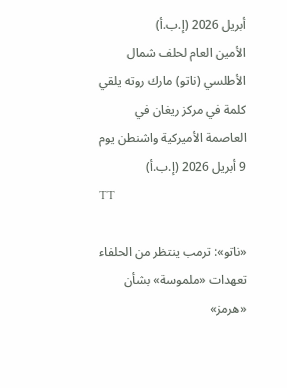أبريل 2026 (إ.ب.أ)
الأمين العام لحلف شمال الأطلسي (ناتو) مارك روته يلقي كلمة في مركز ريغان في العاصمة الأميركية واشنطن يوم 9 أبريل 2026 (إ.ب.أ)
TT

«ناتو»: ترمب ينتظر من الحلفاء تعهدات «ملموسة» بشأن «هرمز»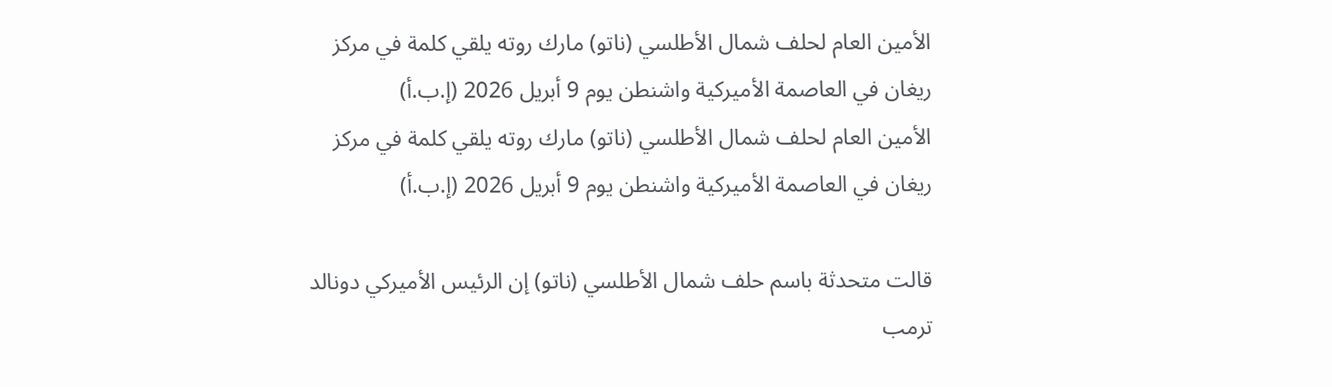الأمين العام لحلف شمال الأطلسي (ناتو) مارك روته يلقي كلمة في مركز ريغان في العاصمة الأميركية واشنطن يوم 9 أبريل 2026 (إ.ب.أ)
الأمين العام لحلف شمال الأطلسي (ناتو) مارك روته يلقي كلمة في مركز ريغان في العاصمة الأميركية واشنطن يوم 9 أبريل 2026 (إ.ب.أ)

قالت متحدثة باسم حلف شمال الأطلسي (ناتو) إن الرئيس الأميركي دونالد ترمب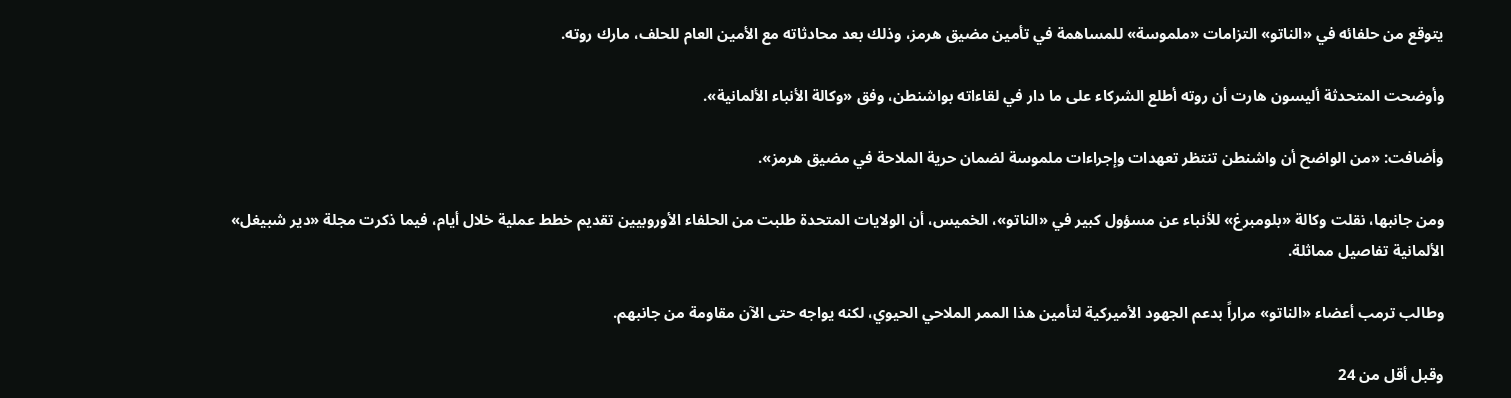يتوقع من حلفائه في «الناتو» التزامات «ملموسة» للمساهمة في تأمين مضيق هرمز، وذلك بعد محادثاته مع الأمين العام للحلف، مارك روته.

وأوضحت المتحدثة أليسون هارت أن روته أطلع الشركاء على ما دار في لقاءاته بواشنطن، وفق «وكالة الأنباء الألمانية».

وأضافت: «من الواضح أن واشنطن تنتظر تعهدات وإجراءات ملموسة لضمان حرية الملاحة في مضيق هرمز».

ومن جانبها، نقلت وكالة «بلومبرغ» للأنباء عن مسؤول كبير في «الناتو»، الخميس، أن الولايات المتحدة طلبت من الحلفاء الأوروبيين تقديم خطط عملية خلال أيام، فيما ذكرت مجلة «دير شبيغل» الألمانية تفاصيل مماثلة.

وطالب ترمب أعضاء «الناتو» مراراً بدعم الجهود الأميركية لتأمين هذا الممر الملاحي الحيوي، لكنه يواجه حتى الآن مقاومة من جانبهم.

وقبل أقل من 24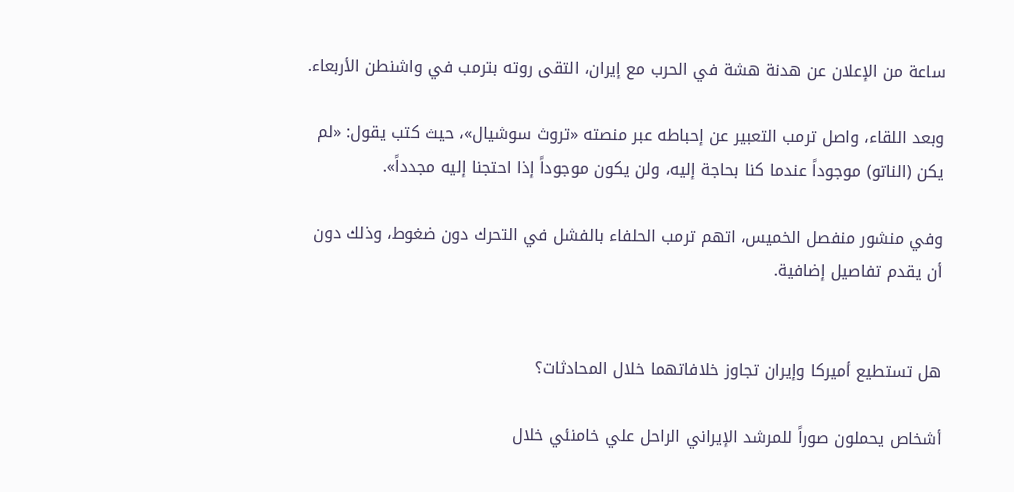ساعة من الإعلان عن هدنة هشة في الحرب مع إيران، التقى روته بترمب في واشنطن الأربعاء.

وبعد اللقاء، واصل ترمب التعبير عن إحباطه عبر منصته «تروث سوشيال»، حيث كتب يقول: «لم يكن (الناتو) موجوداً عندما كنا بحاجة إليه، ولن يكون موجوداً إذا احتجنا إليه مجدداً».

وفي منشور منفصل الخميس، اتهم ترمب الحلفاء بالفشل في التحرك دون ضغوط، وذلك دون أن يقدم تفاصيل إضافية.


هل تستطيع أميركا وإيران تجاوز خلافاتهما خلال المحادثات؟

أشخاص يحملون صوراً للمرشد الإيراني الراحل علي خامنئي خلال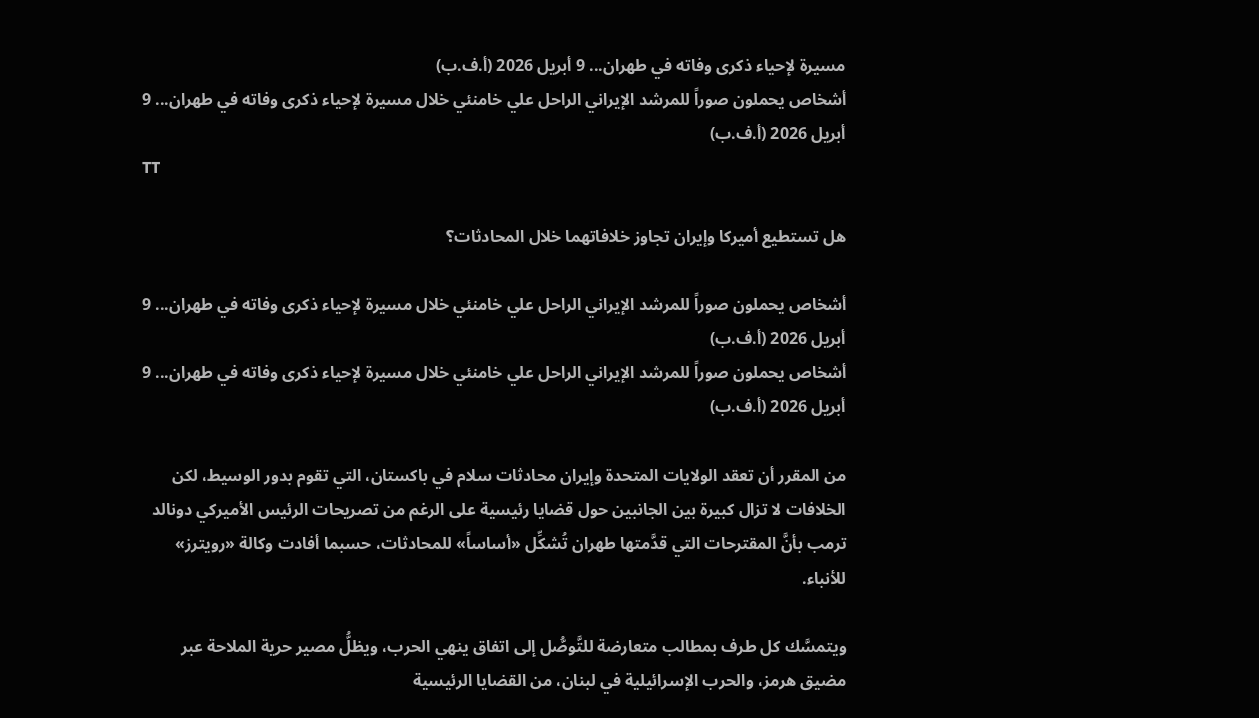مسيرة لإحياء ذكرى وفاته في طهران... 9 أبريل 2026 (أ.ف.ب)
أشخاص يحملون صوراً للمرشد الإيراني الراحل علي خامنئي خلال مسيرة لإحياء ذكرى وفاته في طهران... 9 أبريل 2026 (أ.ف.ب)
TT

هل تستطيع أميركا وإيران تجاوز خلافاتهما خلال المحادثات؟

أشخاص يحملون صوراً للمرشد الإيراني الراحل علي خامنئي خلال مسيرة لإحياء ذكرى وفاته في طهران... 9 أبريل 2026 (أ.ف.ب)
أشخاص يحملون صوراً للمرشد الإيراني الراحل علي خامنئي خلال مسيرة لإحياء ذكرى وفاته في طهران... 9 أبريل 2026 (أ.ف.ب)

من المقرر أن تعقد الولايات المتحدة وإيران محادثات سلام في باكستان، التي تقوم بدور الوسيط، لكن الخلافات لا تزال كبيرة بين الجانبين حول قضايا رئيسية على الرغم من تصريحات الرئيس الأميركي دونالد ترمب بأنَّ المقترحات التي قدَّمتها طهران تُشكِّل «أساساً» للمحادثات، حسبما أفادت وكالة «رويترز» للأنباء.

ويتمسَّك كل طرف بمطالب متعارضة للتَّوصُّل إلى اتفاق ينهي الحرب، ويظلُّ مصير حرية الملاحة عبر مضيق هرمز، والحرب الإسرائيلية في لبنان، من القضايا الرئيسية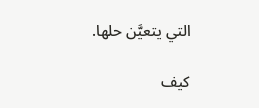التي يتعيَّن حلها.

كيف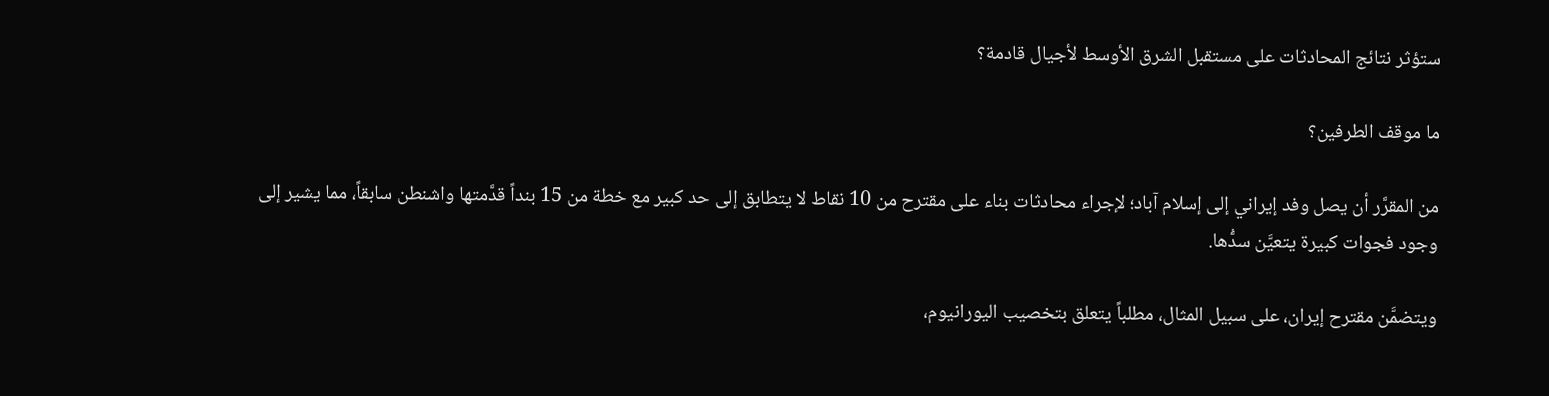ستؤثر نتائج المحادثات على مستقبل الشرق الأوسط لأجيال قادمة؟

ما موقف الطرفين؟

من المقرَّر أن يصل وفد إيراني إلى إسلام آباد؛ لإجراء محادثات بناء على مقترح من 10 نقاط لا يتطابق إلى حد كبير مع خطة من 15 بنداً قدَّمتها واشنطن سابقاً، مما يشير إلى وجود فجوات كبيرة يتعيَّن سدُّها.

ويتضمَّن مقترح إيران، على سبيل المثال، مطلباً يتعلق بتخصيب اليورانيوم،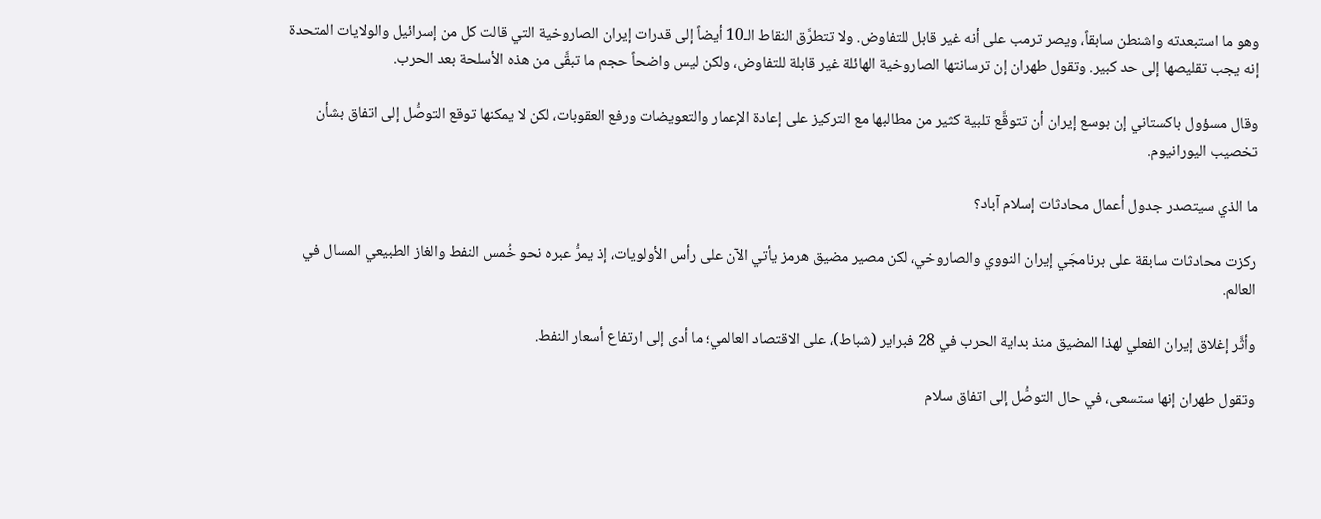وهو ما استبعدته واشنطن سابقاً، ويصر ترمب على أنه غير قابل للتفاوض. ولا تتطرَّق النقاط الـ10 أيضاً إلى قدرات إيران الصاروخية التي قالت كل من إسرائيل والولايات المتحدة إنه يجب تقليصها إلى حد كبير. وتقول طهران إن ترسانتها الصاروخية الهائلة غير قابلة للتفاوض، ولكن ليس واضحاً حجم ما تبقَّى من هذه الأسلحة بعد الحرب.

وقال مسؤول باكستاني إن بوسع إيران أن تتوقَّع تلبية كثير من مطالبها مع التركيز على إعادة الإعمار والتعويضات ورفع العقوبات، لكن لا يمكنها توقع التوصُّل إلى اتفاق بشأن تخصيب اليورانيوم.

ما الذي سيتصدر جدول أعمال محادثات إسلام آباد؟

ركزت محادثات سابقة على برنامجَي إيران النووي والصاروخي، لكن مصير مضيق هرمز يأتي الآن على رأس الأولويات، إذ يمرُّ عبره نحو خُمس النفط والغاز الطبيعي المسال في العالم.

وأثَّر إغلاق إيران الفعلي لهذا المضيق منذ بداية الحرب في 28 فبراير (شباط)، على الاقتصاد العالمي؛ ما أدى إلى ارتفاع أسعار النفط.

وتقول طهران إنها ستسعى، في حال التوصُّل إلى اتفاق سلام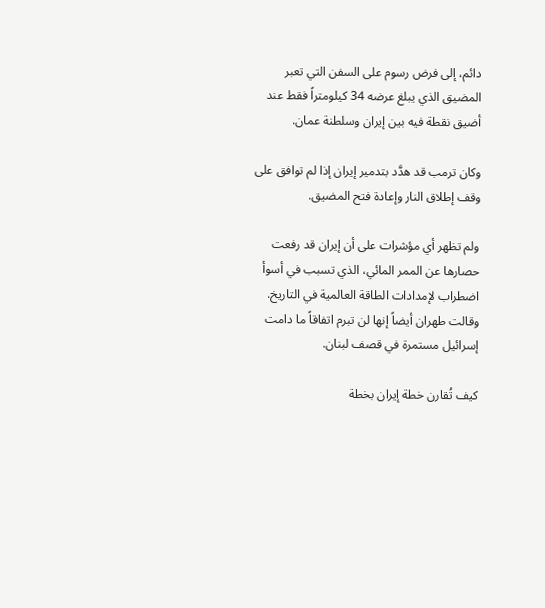دائم، إلى فرض رسوم على السفن التي تعبر المضيق الذي يبلغ عرضه 34 كيلومتراً فقط عند أضيق نقطة فيه بين إيران وسلطنة عمان.

وكان ترمب قد هدَّد بتدمير إيران إذا لم توافق على وقف إطلاق النار وإعادة فتح المضيق.

ولم تظهر أي مؤشرات على أن إيران قد رفعت حصارها عن الممر المائي، الذي تسبب في أسوأ اضطراب لإمدادات الطاقة العالمية في التاريخ. وقالت طهران أيضاً إنها لن تبرم اتفاقاً ما دامت إسرائيل مستمرة في قصف لبنان.

كيف تُقارن خطة إيران بخطة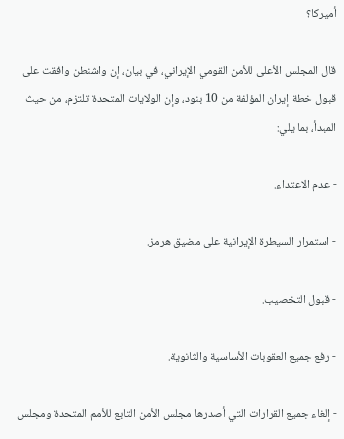أميركا؟

قال المجلس الأعلى للأمن القومي الإيراني، في بيان، إن واشنطن وافقت على قبول خطة إيران المؤلفة من 10 بنود، وإن الولايات المتحدة تلتزم، من حيث المبدأ، بما يلي:

- عدم الاعتداء.

- استمرار السيطرة الإيرانية على مضيق هرمز.

- قبول التخصيب.

- رفع جميع العقوبات الأساسية والثانوية.

- إلغاء جميع القرارات التي أصدرها مجلس الأمن التابع للأمم المتحدة ومجلس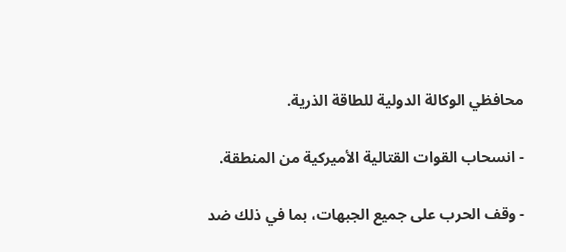محافظي الوكالة الدولية للطاقة الذرية.

- انسحاب القوات القتالية الأميركية من المنطقة.

- وقف الحرب على جميع الجبهات، بما في ذلك ضد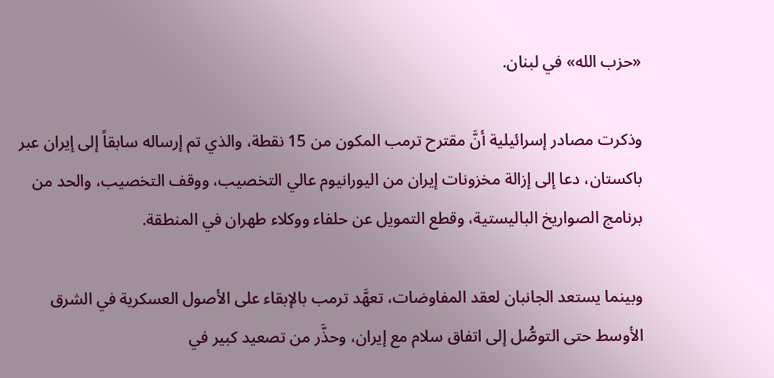«حزب الله» في لبنان.

وذكرت مصادر إسرائيلية أنَّ مقترح ترمب المكون من 15 نقطة، والذي تم إرساله سابقاً إلى إيران عبر باكستان، دعا إلى إزالة مخزونات إيران من اليورانيوم عالي التخصيب، ووقف التخصيب، والحد من برنامج الصواريخ الباليستية، وقطع التمويل عن حلفاء ووكلاء طهران في المنطقة.

وبينما يستعد الجانبان لعقد المفاوضات، تعهَّد ترمب بالإبقاء على الأصول العسكرية في الشرق الأوسط حتى التوصُّل إلى اتفاق سلام مع إيران، وحذَّر من تصعيد كبير في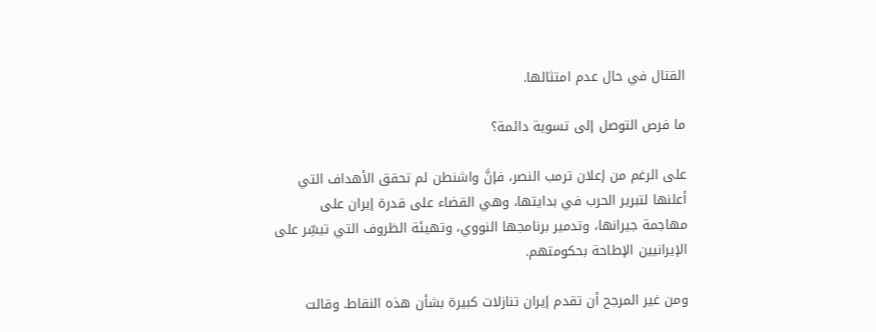القتال في حال عدم امتثالها.

ما فرص التوصل إلى تسوية دائمة؟

على الرغم من إعلان ترمب النصر، فإنَّ واشنطن لم تحقق الأهداف التي أعلنها لتبرير الحرب في بدايتها، وهي القضاء على قدرة إيران على مهاجمة جيرانها، وتدمير برنامجها النووي، وتهيئة الظروف التي تيسِّر على الإيرانيين الإطاحة بحكومتهم.

ومن غير المرجح أن تقدم إيران تنازلات كبيرة بشأن هذه النقاط. وقالت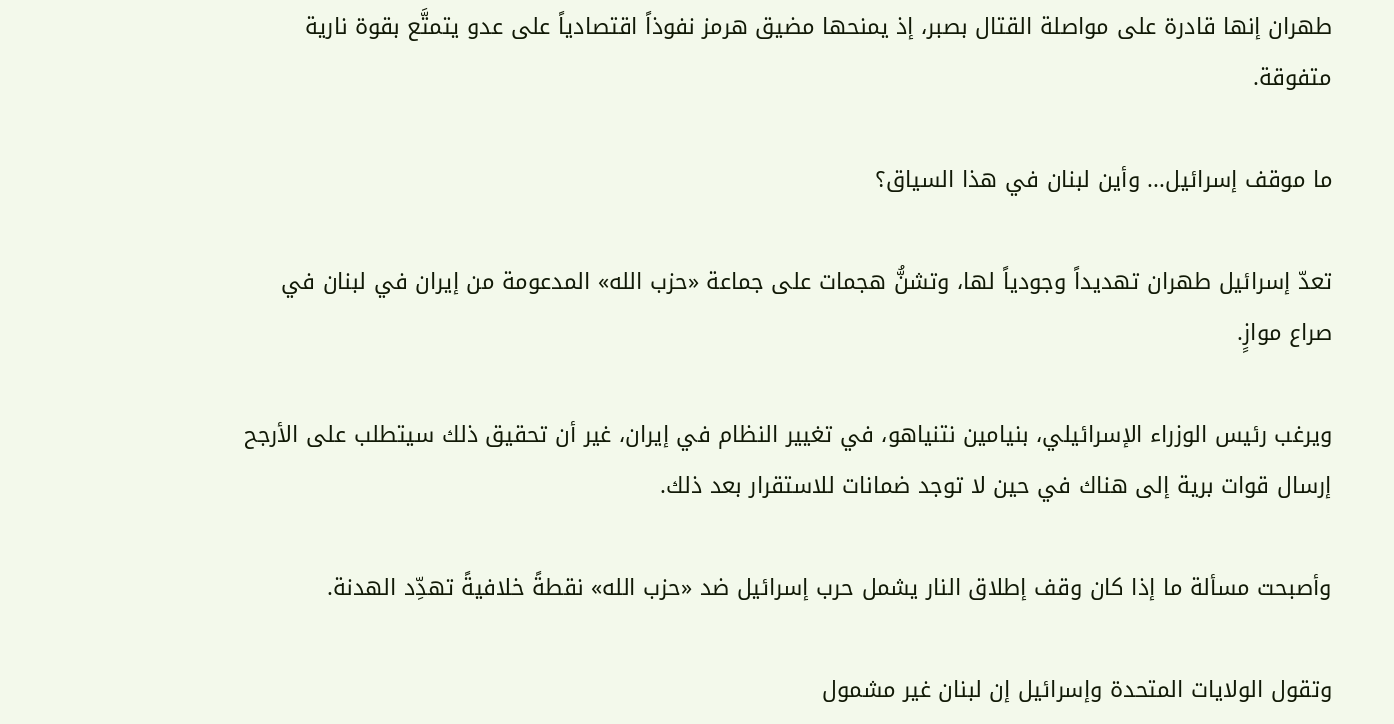طهران إنها قادرة على مواصلة القتال بصبر، إذ يمنحها مضيق هرمز نفوذاً اقتصادياً على عدو يتمتَّع بقوة نارية متفوقة.

ما موقف إسرائيل... وأين لبنان في هذا السياق؟

تعدّ إسرائيل طهران تهديداً وجودياً لها، وتشنُّ هجمات على جماعة «حزب الله» المدعومة من إيران في لبنان في صراع موازٍ.

ويرغب رئيس الوزراء الإسرائيلي، بنيامين نتنياهو، في تغيير النظام في إيران، غير أن تحقيق ذلك سيتطلب على الأرجح إرسال قوات برية إلى هناك في حين لا توجد ضمانات للاستقرار بعد ذلك.

وأصبحت مسألة ما إذا كان وقف إطلاق النار يشمل حرب إسرائيل ضد «حزب الله» نقطةً خلافيةً تهدِّد الهدنة.

وتقول الولايات المتحدة وإسرائيل إن لبنان غير مشمول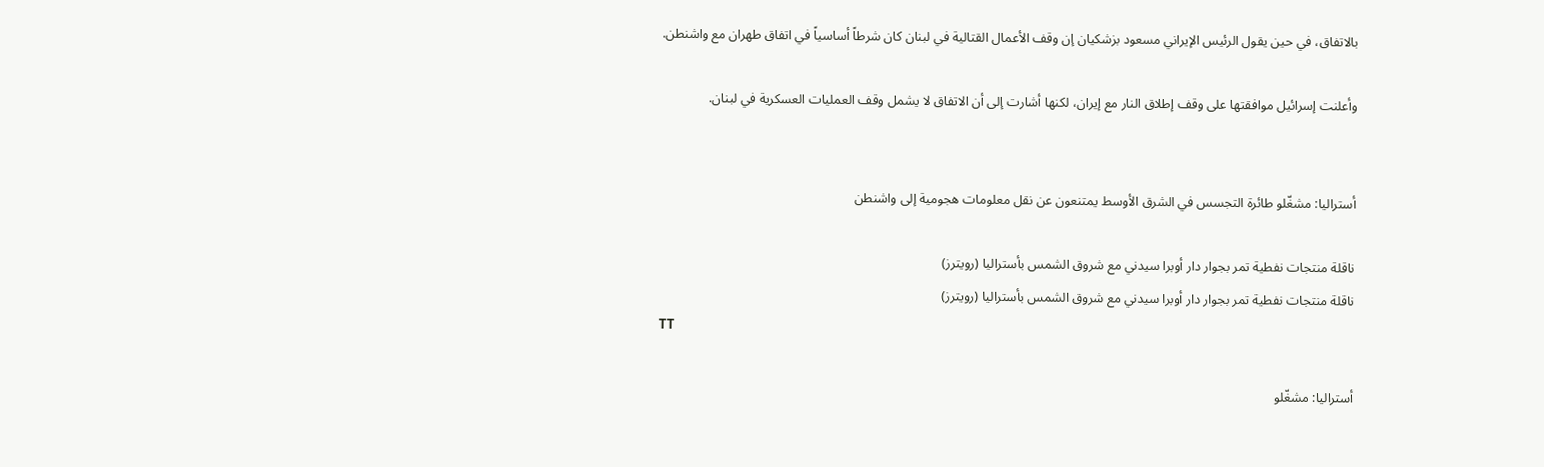بالاتفاق، في حين يقول الرئيس الإيراني مسعود بزشكيان إن وقف الأعمال القتالية في لبنان كان شرطاً أساسياً في اتفاق طهران مع واشنطن.

وأعلنت إسرائيل موافقتها على وقف إطلاق النار مع إيران، لكنها أشارت إلى أن الاتفاق لا يشمل وقف العمليات العسكرية في لبنان.


أستراليا: مشغّلو طائرة التجسس في الشرق الأوسط يمتنعون عن نقل معلومات هجومية إلى واشنطن

ناقلة منتجات نفطية تمر بجوار دار أوبرا سيدني مع شروق الشمس بأستراليا (رويترز)
ناقلة منتجات نفطية تمر بجوار دار أوبرا سيدني مع شروق الشمس بأستراليا (رويترز)
TT

أستراليا: مشغّلو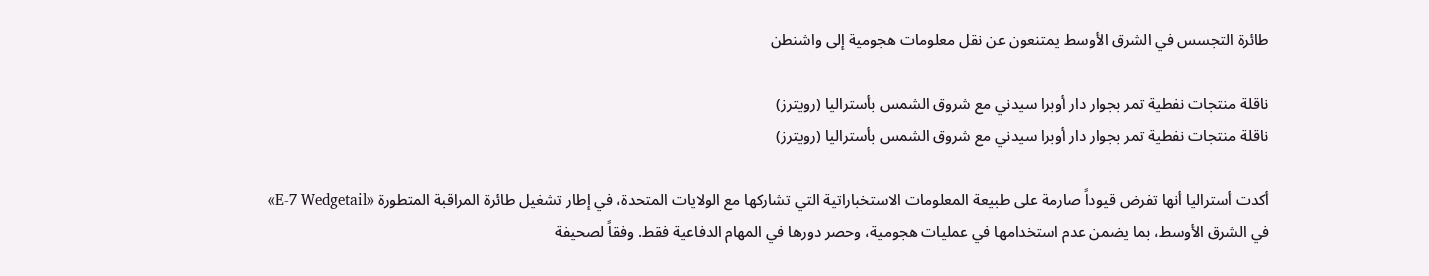طائرة التجسس في الشرق الأوسط يمتنعون عن نقل معلومات هجومية إلى واشنطن

ناقلة منتجات نفطية تمر بجوار دار أوبرا سيدني مع شروق الشمس بأستراليا (رويترز)
ناقلة منتجات نفطية تمر بجوار دار أوبرا سيدني مع شروق الشمس بأستراليا (رويترز)

أكدت أستراليا أنها تفرض قيوداً صارمة على طبيعة المعلومات الاستخباراتية التي تشاركها مع الولايات المتحدة، في إطار تشغيل طائرة المراقبة المتطورة «E-7 Wedgetail» في الشرق الأوسط، بما يضمن عدم استخدامها في عمليات هجومية، وحصر دورها في المهام الدفاعية فقط. وفقاً لصحيفة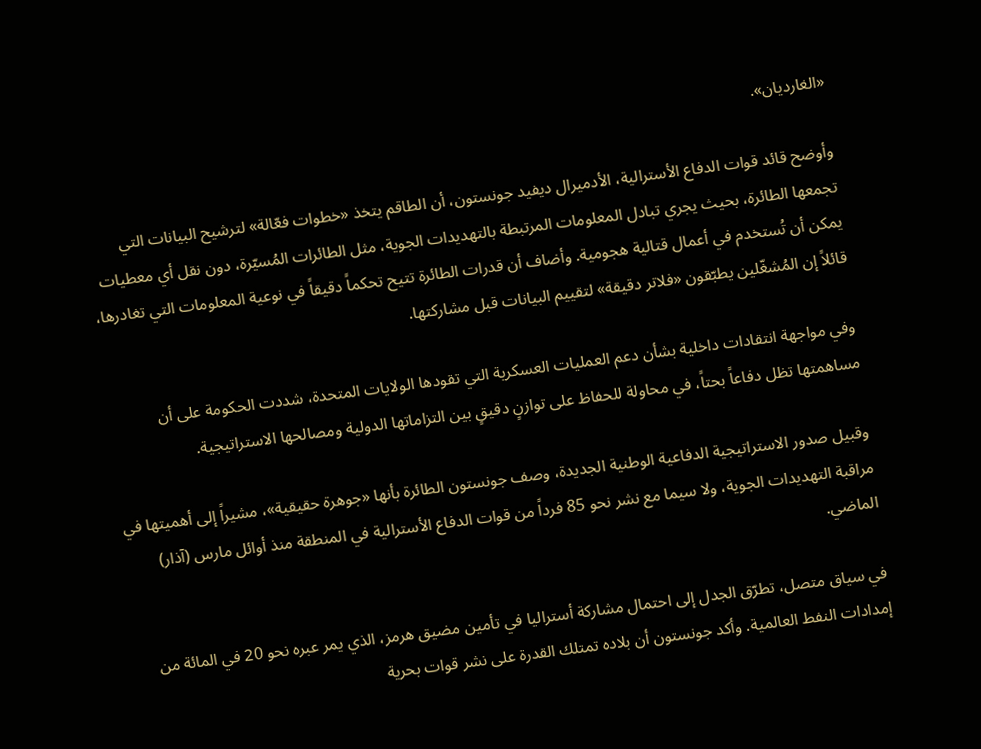«الغارديان».

وأوضح قائد قوات الدفاع الأسترالية، الأدميرال ديفيد جونستون، أن الطاقم يتخذ «خطوات فعّالة» لترشيح البيانات التي تجمعها الطائرة، بحيث يجري تبادل المعلومات المرتبطة بالتهديدات الجوية، مثل الطائرات المُسيّرة، دون نقل أي معطيات يمكن أن تُستخدم في أعمال قتالية هجومية. وأضاف أن قدرات الطائرة تتيح تحكماً دقيقاً في نوعية المعلومات التي تغادرها، قائلاً إن المُشغّلين يطبّقون «فلاتر دقيقة» لتقييم البيانات قبل مشاركتها.

وفي مواجهة انتقادات داخلية بشأن دعم العمليات العسكرية التي تقودها الولايات المتحدة، شددت الحكومة على أن مساهمتها تظل دفاعاً بحتاً، في محاولة للحفاظ على توازنٍ دقيقٍ بين التزاماتها الدولية ومصالحها الاستراتيجية.

وقبيل صدور الاستراتيجية الدفاعية الوطنية الجديدة، وصف جونستون الطائرة بأنها «جوهرة حقيقية»، مشيراً إلى أهميتها في مراقبة التهديدات الجوية، ولا سيما مع نشر نحو 85 فرداً من قوات الدفاع الأسترالية في المنطقة منذ أوائل مارس (آذار) الماضي.

في سياق متصل، تطرّق الجدل إلى احتمال مشاركة أستراليا في تأمين مضيق هرمز، الذي يمر عبره نحو 20 في المائة من إمدادات النفط العالمية. وأكد جونستون أن بلاده تمتلك القدرة على نشر قوات بحرية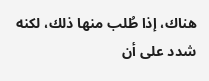هناك، إذا طُلب منها ذلك، لكنه شدد على أن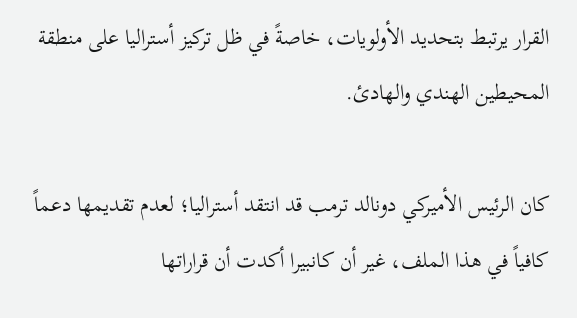القرار يرتبط بتحديد الأولويات، خاصةً في ظل تركيز أستراليا على منطقة المحيطين الهندي والهادئ.

كان الرئيس الأميركي دونالد ترمب قد انتقد أستراليا؛ لعدم تقديمها دعماً كافياً في هذا الملف، غير أن كانبيرا أكدت أن قراراتها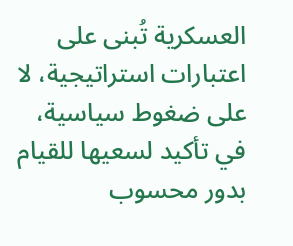العسكرية تُبنى على اعتبارات استراتيجية، لا على ضغوط سياسية، في تأكيد لسعيها للقيام بدور محسوب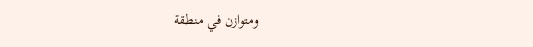ومتوازن في منطقة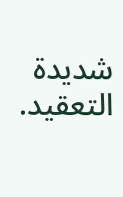شديدة التعقيد.